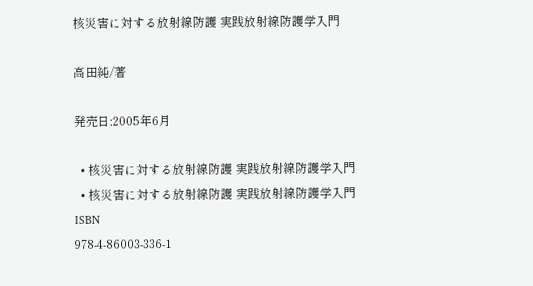核災害に対する放射線防護 実践放射線防護学入門

高田純/著

発売日:2005年6月

  • 核災害に対する放射線防護 実践放射線防護学入門
  • 核災害に対する放射線防護 実践放射線防護学入門
ISBN
978-4-86003-336-1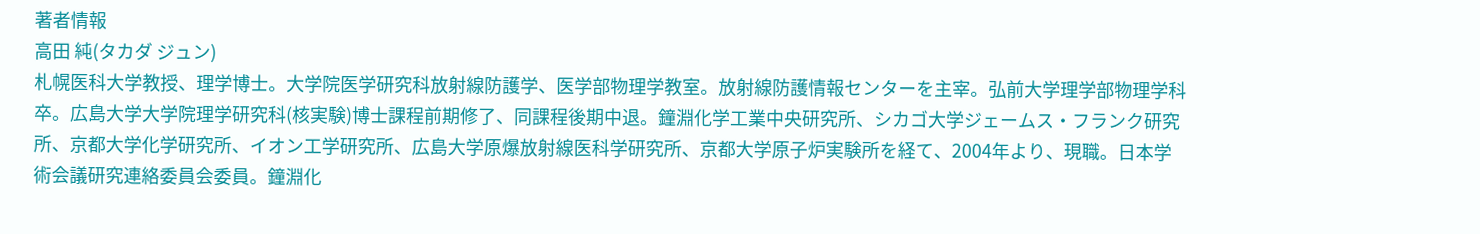著者情報
高田 純(タカダ ジュン)
札幌医科大学教授、理学博士。大学院医学研究科放射線防護学、医学部物理学教室。放射線防護情報センターを主宰。弘前大学理学部物理学科卒。広島大学大学院理学研究科(核実験)博士課程前期修了、同課程後期中退。鐘淵化学工業中央研究所、シカゴ大学ジェームス・フランク研究所、京都大学化学研究所、イオン工学研究所、広島大学原爆放射線医科学研究所、京都大学原子炉実験所を経て、2004年より、現職。日本学術会議研究連絡委員会委員。鐘淵化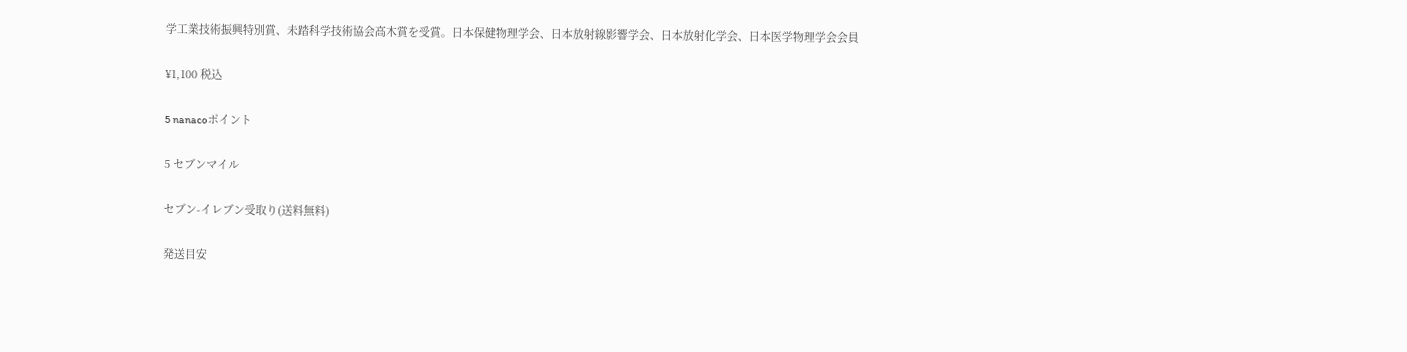学工業技術振興特別賞、未踏科学技術協会高木賞を受賞。日本保健物理学会、日本放射線影響学会、日本放射化学会、日本医学物理学会会員

¥1,100 税込

5 nanacoポイント

5 セブンマイル

セブン-イレブン受取り(送料無料)

発送目安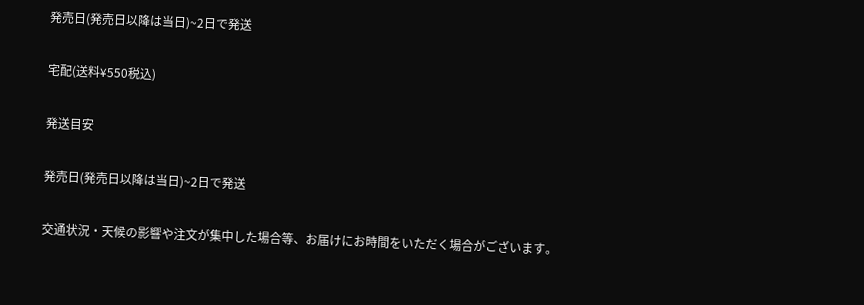発売日(発売日以降は当日)~2日で発送

宅配(送料¥550税込)

発送目安

発売日(発売日以降は当日)~2日で発送

交通状況・天候の影響や注文が集中した場合等、お届けにお時間をいただく場合がございます。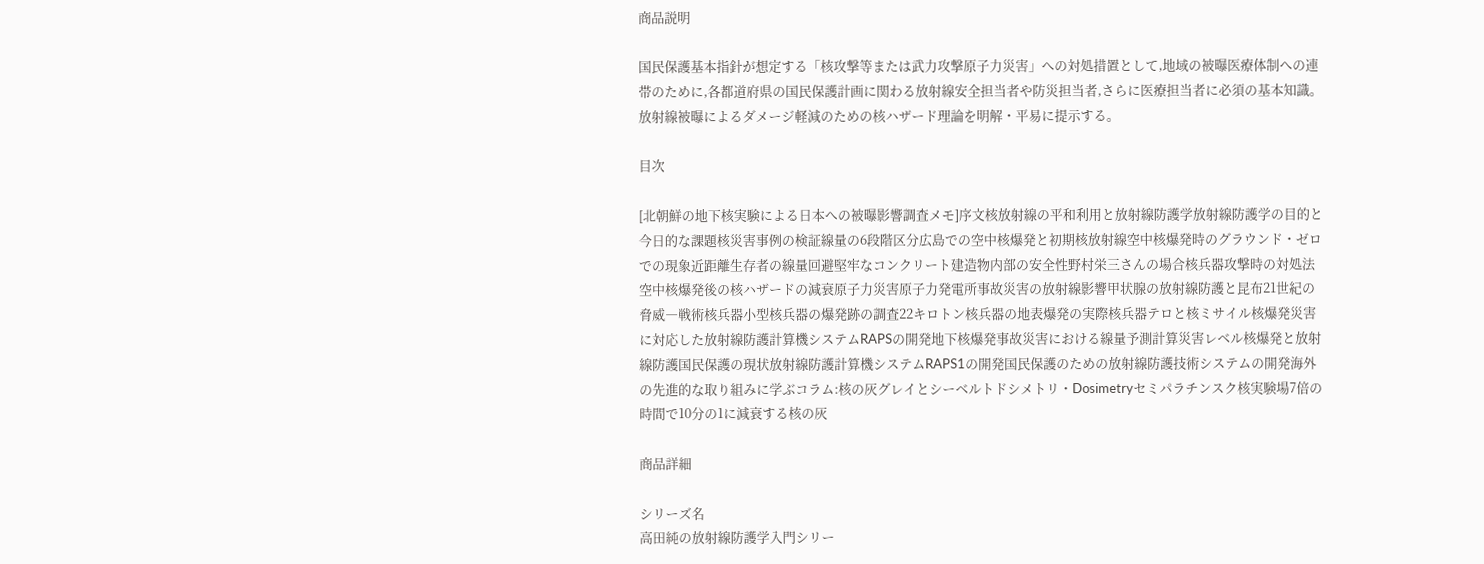商品説明

国民保護基本指針が想定する「核攻撃等または武力攻撃原子力災害」への対処措置として,地域の被曝医療体制への連帯のために,各都道府県の国民保護計画に関わる放射線安全担当者や防災担当者,さらに医療担当者に必須の基本知識。放射線被曝によるダメージ軽減のための核ハザード理論を明解・平易に提示する。

目次

[北朝鮮の地下核実験による日本への被曝影響調査メモ]序文核放射線の平和利用と放射線防護学放射線防護学の目的と今日的な課題核災害事例の検証線量の6段階区分広島での空中核爆発と初期核放射線空中核爆発時のグラウンド・ゼロでの現象近距離生存者の線量回避堅牢なコンクリート建造物内部の安全性野村栄三さんの場合核兵器攻撃時の対処法空中核爆発後の核ハザードの減衰原子力災害原子力発電所事故災害の放射線影響甲状腺の放射線防護と昆布21世紀の脅威―戦術核兵器小型核兵器の爆発跡の調査22キロトン核兵器の地表爆発の実際核兵器テロと核ミサイル核爆発災害に対応した放射線防護計算機システムRAPSの開発地下核爆発事故災害における線量予測計算災害レベル核爆発と放射線防護国民保護の現状放射線防護計算機システムRAPS1の開発国民保護のための放射線防護技術システムの開発海外の先進的な取り組みに学ぶコラム:核の灰グレイとシーベルトドシメトリ・Dosimetryセミパラチンスク核実験場7倍の時間で10分の1に減衰する核の灰

商品詳細

シリーズ名
高田純の放射線防護学入門シリー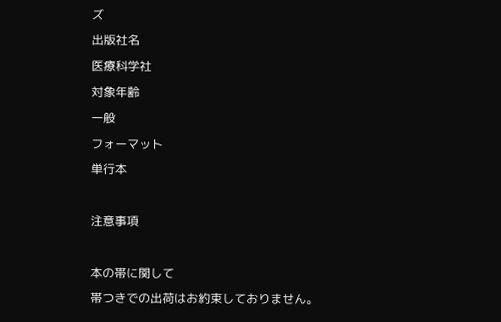ズ
出版社名
医療科学社
対象年齢
一般
フォーマット
単行本

注意事項

本の帯に関して
帯つきでの出荷はお約束しておりません。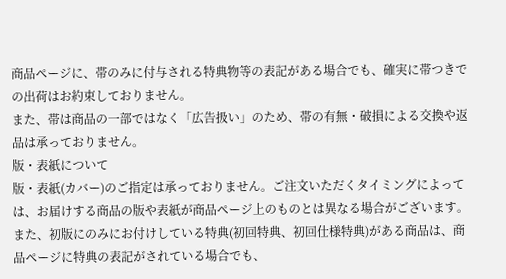商品ページに、帯のみに付与される特典物等の表記がある場合でも、確実に帯つきでの出荷はお約束しておりません。
また、帯は商品の一部ではなく「広告扱い」のため、帯の有無・破損による交換や返品は承っておりません。
版・表紙について
版・表紙(カバー)のご指定は承っておりません。ご注文いただくタイミングによっては、お届けする商品の版や表紙が商品ページ上のものとは異なる場合がございます。
また、初版にのみにお付けしている特典(初回特典、初回仕様特典)がある商品は、商品ページに特典の表記がされている場合でも、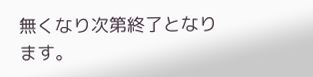無くなり次第終了となります。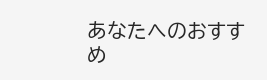あなたへのおすすめ